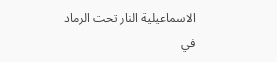الاسماعيلية النار تحت الرماد في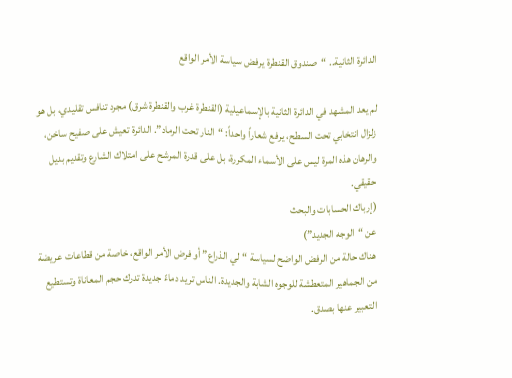الدائرة الثانية.. “صندوق القنطرة يرفض سياسة الأمر الواقع

لم يعد المشهد في الدائرة الثانية بالإسماعيلية (القنطرة غرب والقنطرة شرق) مجرد تنافس تقليدي، بل هو زلزال انتخابي تحت السطح، يرفع شعاراً واحداً: “النار تحت الرماد”. الدائرة تعيش على صفيح ساخن، والرهان هذه المرة ليس على الأسماء المكررة، بل على قدرة المرشح على امتلاك الشارع وتقديم بديل حقيقي.
(إرباك الحسابات والبحث
عن “الوجه الجديد”)
هناك حالة من الرفض الواضح لسياسة “لي الذراع” أو فرض الأمر الواقع، خاصة من قطاعات عريضة من الجماهير المتعطشة للوجوه الشابة والجديدة. الناس تريد دماءً جديدة تدرك حجم المعاناة وتستطيع التعبير عنها بصدق.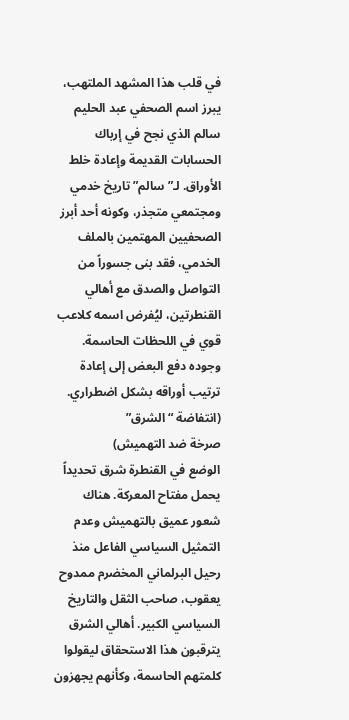في قلب هذا المشهد الملتهب، يبرز اسم الصحفي عبد الحليم سالم الذي نجح في إرباك الحسابات القديمة وإعادة خلط الأوراق. لـ”سالم” تاريخ خدمي ومجتمعي متجذر، وكونه أحد أبرز الصحفيين المهتمين بالملف الخدمي، فقد بنى جسوراً من التواصل والصدق مع أهالي القنطرتين، ليُفرض اسمه كلاعب قوي في اللحظات الحاسمة. وجوده دفع البعض إلى إعادة ترتيب أوراقه بشكل اضطراري.
(انتفاضة “الشرق”
صرخة ضد التهميش)
الوضع في القنطرة شرق تحديداً يحمل مفتاح المعركة. هناك شعور عميق بالتهميش وعدم التمثيل السياسي الفاعل منذ رحيل البرلماني المخضرم ممدوح يعقوب، صاحب الثقل والتاريخ السياسي الكبير. أهالي الشرق يترقبون هذا الاستحقاق ليقولوا كلمتهم الحاسمة، وكأنهم يجهزون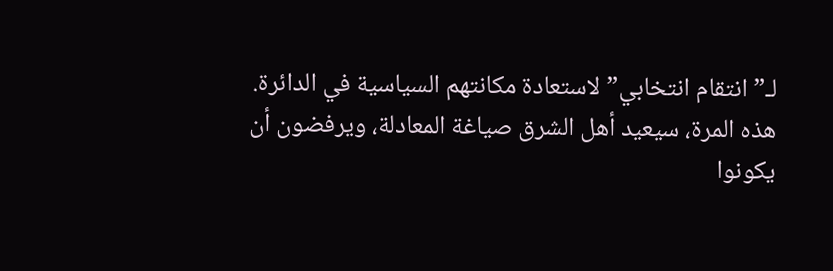لـ”انتقام انتخابي” لاستعادة مكانتهم السياسية في الدائرة.
هذه المرة، سيعيد أهل الشرق صياغة المعادلة، ويرفضون أن يكونوا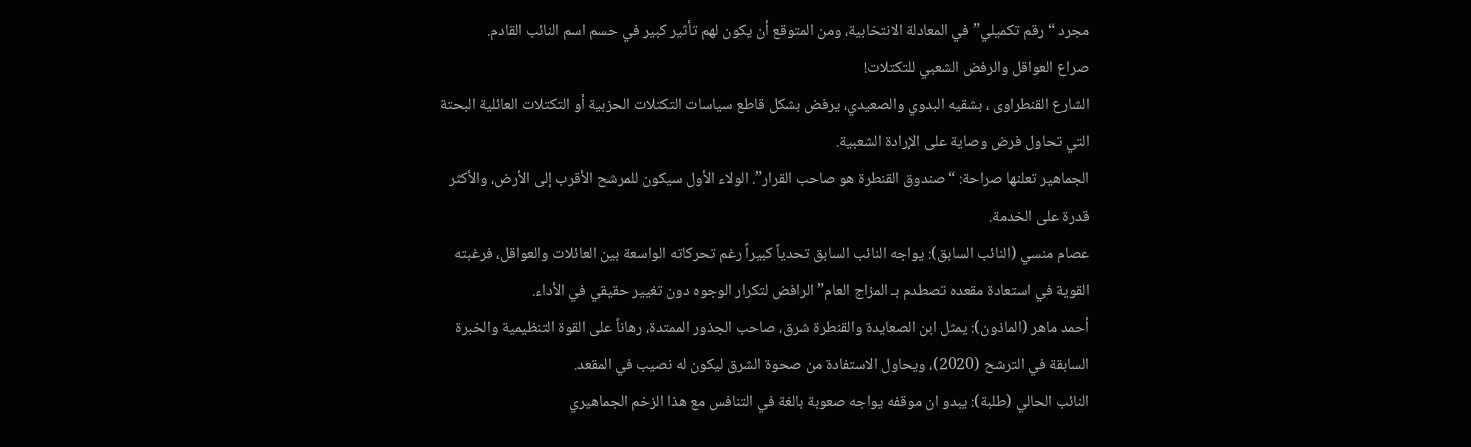مجرد “رقم تكميلي” في المعادلة الانتخابية، ومن المتوقع أن يكون لهم تأثير كبير في حسم اسم النائب القادم.
صراع العواقل والرفض الشعبي للتكتلات!
الشارع القنطراوى ، بشقيه البدوي والصعيدي، يرفض بشكل قاطع سياسات التكتلات الحزبية أو التكتلات العائلية البحتة التي تحاول فرض وصاية على الإرادة الشعبية.
الجماهير تعلنها صراحة: “صندوق القنطرة هو صاحب القرار”. الولاء الأول سيكون للمرشح الأقرب إلى الأرض، والأكثر قدرة على الخدمة.
عصام منسي (النائب السابق): يواجه النائب السابق تحدياً كبيراً رغم تحركاته الواسعة بين العائلات والعواقل، فرغبته القوية في استعادة مقعده تصطدم بـ المزاج العام” الرافض لتكرار الوجوه دون تغيير حقيقي في الأداء.
أحمد ماهر (الماذون): يمثل ابن الصعايدة والقنطرة شرق، صاحب الجذور الممتدة، رهاناً على القوة التنظيمية والخبرة السابقة في الترشح (2020)، ويحاول الاستفادة من صحوة الشرق ليكون له نصيب في المقعد.
النائب الحالي (طلبة): يبدو ان موقفه يواجه صعوبة بالغة في التنافس مع هذا الزخم الجماهيري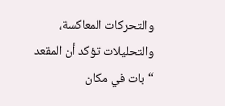والتحركات المعاكسة، والتحليلات تؤكد أن المقعد “بات في مكان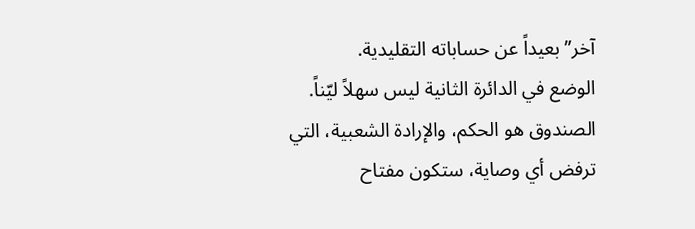آخر” بعيداً عن حساباته التقليدية.
الوضع في الدائرة الثانية ليس سهلاً ليّناً. الصندوق هو الحكم، والإرادة الشعبية، التي ترفض أي وصاية، ستكون مفتاح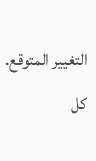التغيير المتوقع. كل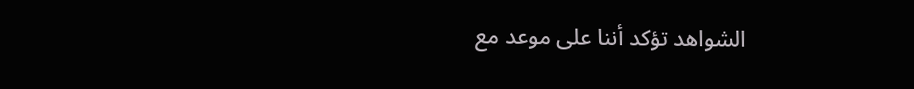الشواهد تؤكد أننا على موعد مع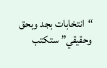“انتخابات بجد وبحق وحقيقي” ستكتب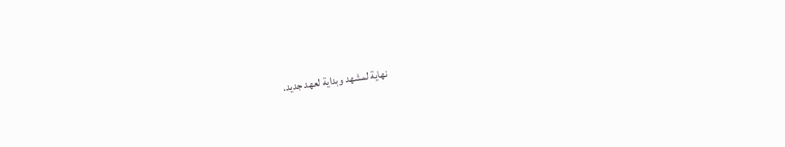نهاية لمشهد وبداية لعهد جديد.